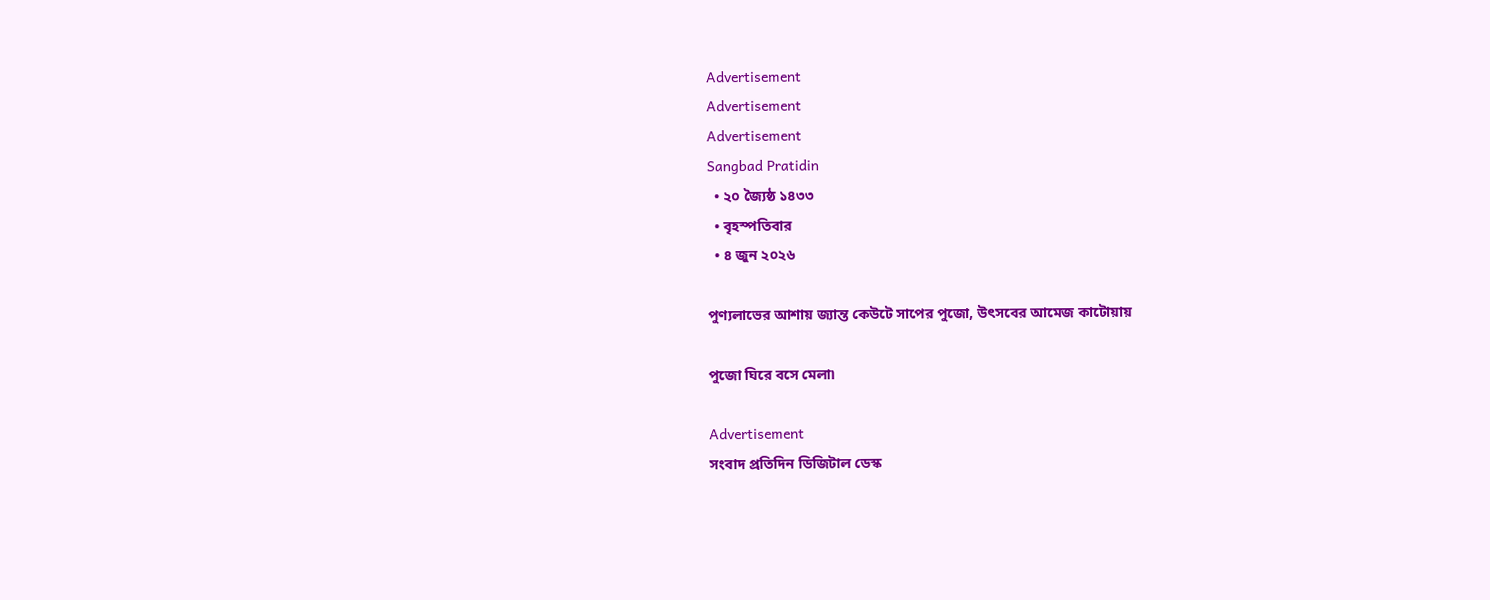Advertisement
Advertisement
Advertisement
Sangbad Pratidin
  • ২০ জ্যৈষ্ঠ ১৪৩৩
  • বৃহস্পতিবার
  • ৪ জুন ২০২৬

পুণ্যলাভের আশায় জ্যান্ত কেউটে সাপের পুজো, উৎসবের আমেজ কাটোয়ায়

পুজো ঘিরে বসে মেলা৷

Advertisement
সংবাদ প্রতিদিন ডিজিটাল ডেস্ক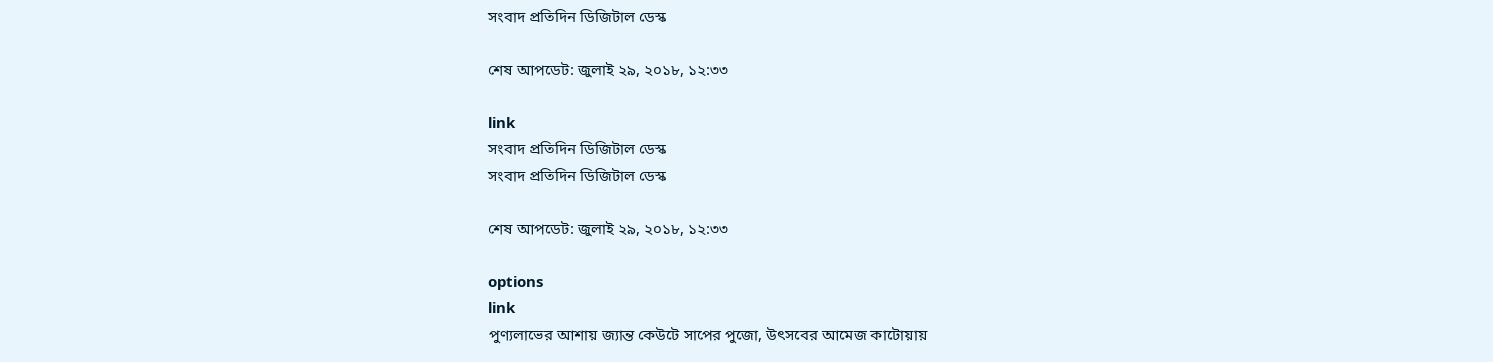সংবাদ প্রতিদিন ডিজিটাল ডেস্ক

শেষ আপডেট: জুলাই ২৯, ২০১৮, ১২:৩৩

link
সংবাদ প্রতিদিন ডিজিটাল ডেস্ক
সংবাদ প্রতিদিন ডিজিটাল ডেস্ক

শেষ আপডেট: জুলাই ২৯, ২০১৮, ১২:৩৩

options
link
পুণ্যলাভের আশায় জ্যান্ত কেউটে সাপের পুজো, উৎসবের আমেজ কাটোয়ায়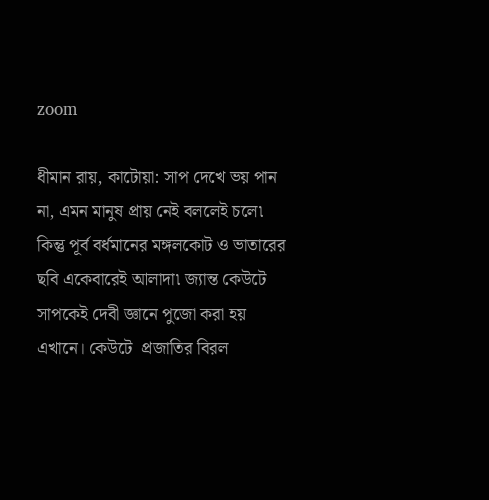zoom

ধীমান রায়, কাটোয়া: সাপ দেখে ভয় পান না, এমন মানুষ প্রায় নেই বললেই চলে৷ কিন্তু পূর্ব বর্ধমানের মঙ্গলকোট ও ভাতারের ছবি একেবারেই আলাদা৷ জ্যান্ত কেউটে সাপকেই দেবী জ্ঞানে পুজো করা হয় এখানে। কেউটে  প্রজাতির বিরল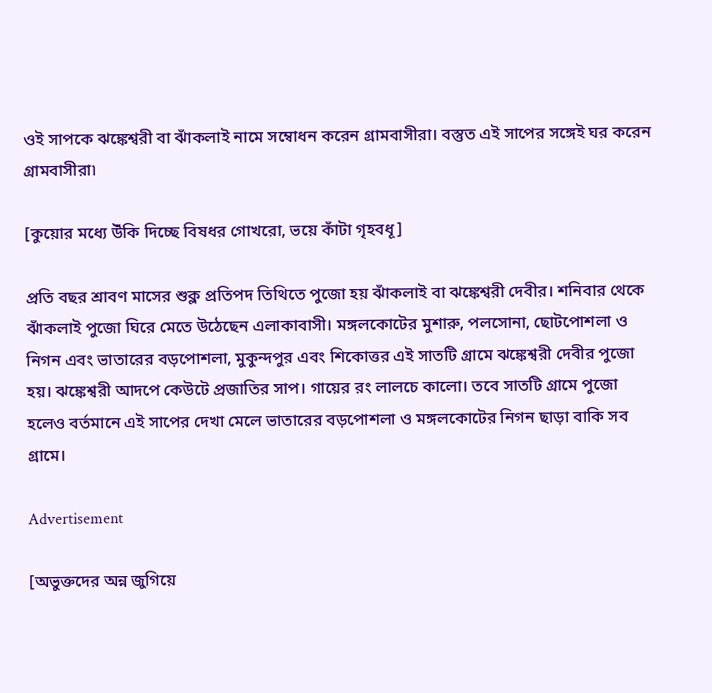ওই সাপকে ঝঙ্কেশ্বরী বা ঝাঁকলাই নামে সম্বোধন করেন গ্রামবাসীরা। বস্তুত এই সাপের সঙ্গেই ঘর করেন গ্রামবাসীরা৷

[কুয়োর মধ্যে উঁকি দিচ্ছে বিষধর গোখরো, ভয়ে কাঁটা গৃহবধূ]

প্রতি বছর শ্রাবণ মাসের শুক্ল প্রতিপদ তিথিতে পুজো হয় ঝাঁকলাই বা ঝঙ্কেশ্বরী দেবীর। শনিবার থেকে ঝাঁকলাই পুজো ঘিরে মেতে উঠেছেন এলাকাবাসী। মঙ্গলকোটের মুশারু, পলসোনা, ছোটপোশলা ও নিগন এবং ভাতারের বড়পোশলা, মুকুন্দপুর এবং শিকোত্তর এই সাতটি গ্রামে ঝঙ্কেশ্বরী দেবীর পুজো হয়। ঝঙ্কেশ্বরী আদপে কেউটে প্রজাতির সাপ। গায়ের রং লালচে কালো। তবে সাতটি গ্রামে পুজো হলেও বর্তমানে এই সাপের দেখা মেলে ভাতারের বড়পোশলা ও মঙ্গলকোটের নিগন ছাড়া বাকি সব গ্রামে।

Advertisement

[অভুক্তদের অন্ন জুগিয়ে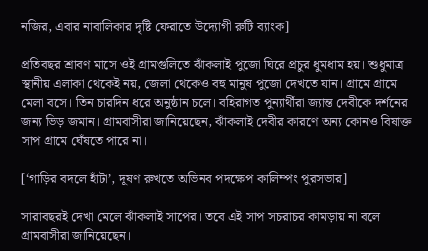নজির, এবার নাবালিকার দৃষ্টি ফেরাতে উদ্যোগী রুটি ব্যাংক]

প্রতিবছর শ্রাবণ মাসে ওই গ্রামগুলিতে ঝাঁকলাই পুজো ঘিরে প্রচুর ধুমধাম হয়। শুধুমাত্র স্থানীয় এলাকা থেকেই নয়, জেলা থেকেও বহু মানুষ পুজো দেখতে যান। গ্রামে গ্রামে মেলা বসে। তিন চারদিন ধরে অনুষ্ঠান চলে। বহিরাগত পুন্যার্থীরা জ্যান্ত দেবীকে দর্শনের জন্য ভিড় জমান। গ্রামবাসীরা জানিয়েছেন, ঝাঁকলাই দেবীর কারণে অন্য কোনও বিষাক্ত সাপ গ্রামে ঘেঁষতে পারে না।

[‘গাড়ির বদলে হাঁটা’, দূষণ রুখতে অভিনব পদক্ষেপ কালিম্পং পুরসভার]

সারাবছরই দেখা মেলে ঝাঁকলাই সাপের। তবে এই সাপ সচরাচর কামড়ায় না বলে গ্রামবাসীরা জানিয়েছেন।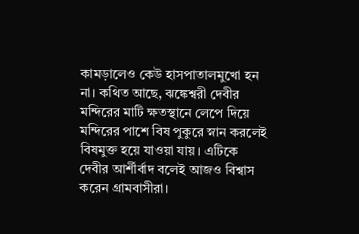কামড়ালেও কেউ হাসপাতালমুখো হন না। কথিত আছে, ঝঙ্কেশ্বরী দেবীর মন্দিরের মাটি ক্ষতস্থানে লেপে দিয়ে মন্দিরের পাশে বিষ পুকুরে স্নান করলেই বিষমুক্ত হয়ে যাওয়া যায়। এটিকে দেবীর আর্শীর্বাদ বলেই আজও বিশ্বাস করেন গ্রামবাসীরা।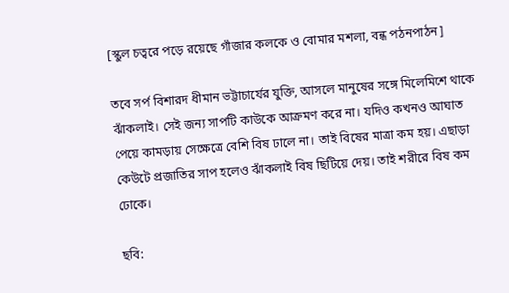[স্কুল চত্বরে পড়ে রয়েছে গাঁজার কলকে ও বোমার মশলা, বন্ধ পঠনপাঠন]

তবে সর্প বিশারদ ধীমান ভট্টাচার্যের যুক্তি, আসলে মানুষের সঙ্গে মিলেমিশে থাকে ঝাঁকলাই। সেই জন্য সাপটি কাউকে আক্রমণ করে না। যদিও কখনও আঘাত পেয়ে কামড়ায় সেক্ষেত্রে বেশি বিষ ঢালে না। তাই বিষের মাত্রা কম হয়। এছাড়া কেউটে প্রজাতির সাপ হলেও ঝাঁকলাই বিষ ছিটিয়ে দেয়। তাই শরীরে বিষ কম ঢোকে।

ছবি: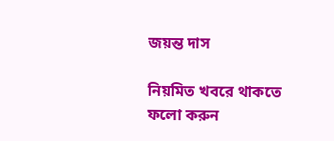জয়ন্ত দাস

নিয়মিত খবরে থাকতে ফলো করুন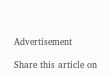Advertisement

Share this article on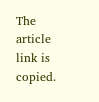The article link is copied.